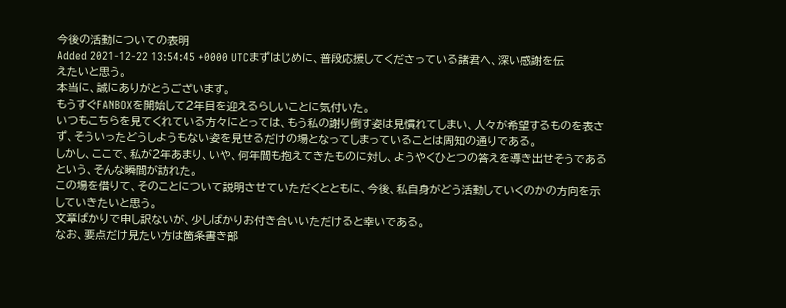今後の活動についての表明
Added 2021-12-22 13:54:45 +0000 UTCまずはじめに、普段応援してくださっている諸君へ、深い感謝を伝えたいと思う。
本当に、誠にありがとうございます。
もうすぐFANBOXを開始して2年目を迎えるらしいことに気付いた。
いつもこちらを見てくれている方々にとっては、もう私の謝り倒す姿は見慣れてしまい、人々が希望するものを表さず、そういったどうしようもない姿を見せるだけの場となってしまっていることは周知の通りである。
しかし、ここで、私が2年あまり、いや、何年間も抱えてきたものに対し、ようやくひとつの答えを導き出せそうであるという、そんな瞬間が訪れた。
この場を借りて、そのことについて説明させていただくとともに、今後、私自身がどう活動していくのかの方向を示していきたいと思う。
文章ばかりで申し訳ないが、少しばかりお付き合いいただけると幸いである。
なお、要点だけ見たい方は箇条書き部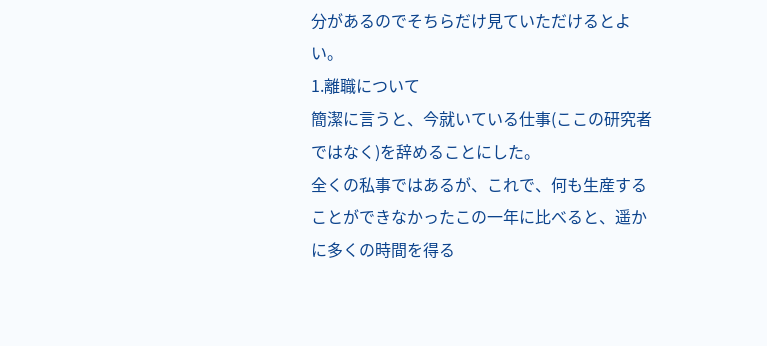分があるのでそちらだけ見ていただけるとよい。
1.離職について
簡潔に言うと、今就いている仕事(ここの研究者ではなく)を辞めることにした。
全くの私事ではあるが、これで、何も生産することができなかったこの一年に比べると、遥かに多くの時間を得る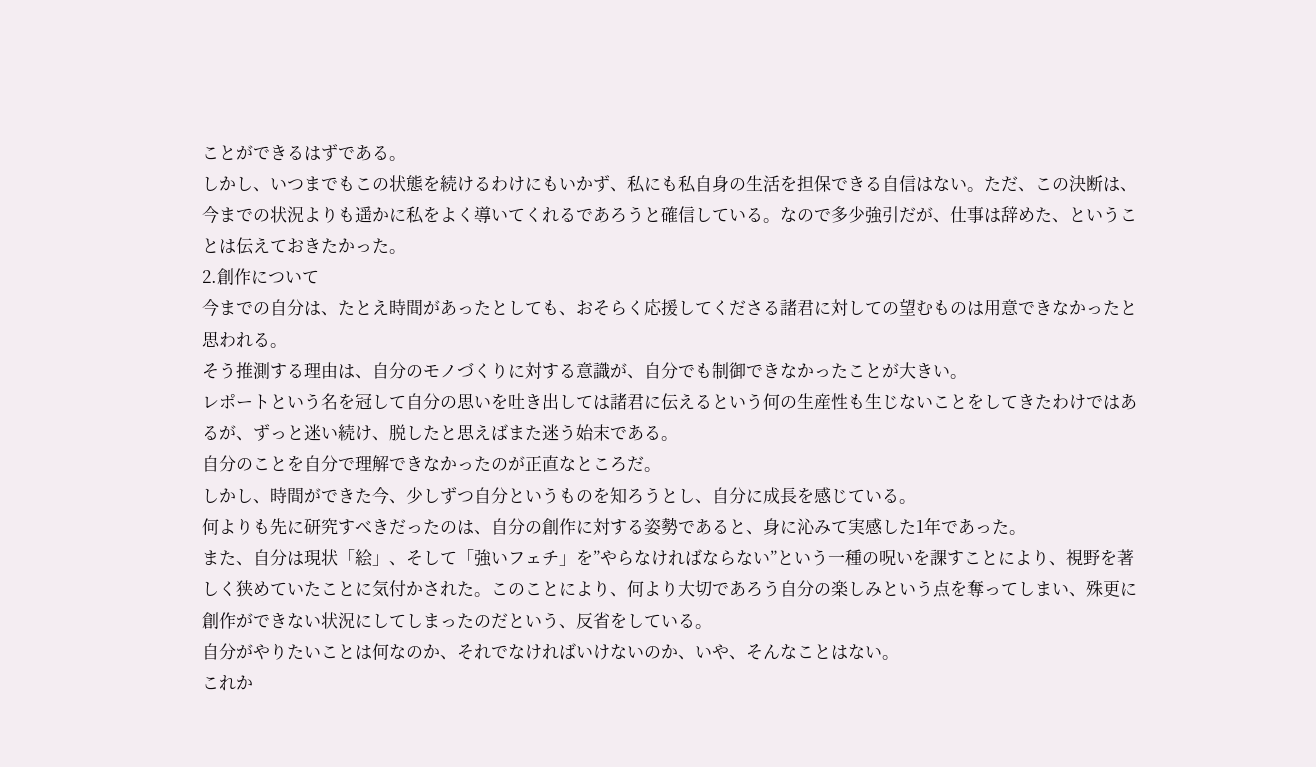ことができるはずである。
しかし、いつまでもこの状態を続けるわけにもいかず、私にも私自身の生活を担保できる自信はない。ただ、この決断は、今までの状況よりも遥かに私をよく導いてくれるであろうと確信している。なので多少強引だが、仕事は辞めた、ということは伝えておきたかった。
2.創作について
今までの自分は、たとえ時間があったとしても、おそらく応援してくださる諸君に対しての望むものは用意できなかったと思われる。
そう推測する理由は、自分のモノづくりに対する意識が、自分でも制御できなかったことが大きい。
レポートという名を冠して自分の思いを吐き出しては諸君に伝えるという何の生産性も生じないことをしてきたわけではあるが、ずっと迷い続け、脱したと思えばまた迷う始末である。
自分のことを自分で理解できなかったのが正直なところだ。
しかし、時間ができた今、少しずつ自分というものを知ろうとし、自分に成長を感じている。
何よりも先に研究すべきだったのは、自分の創作に対する姿勢であると、身に沁みて実感した1年であった。
また、自分は現状「絵」、そして「強いフェチ」を”やらなければならない”という一種の呪いを課すことにより、視野を著しく狭めていたことに気付かされた。このことにより、何より大切であろう自分の楽しみという点を奪ってしまい、殊更に創作ができない状況にしてしまったのだという、反省をしている。
自分がやりたいことは何なのか、それでなければいけないのか、いや、そんなことはない。
これか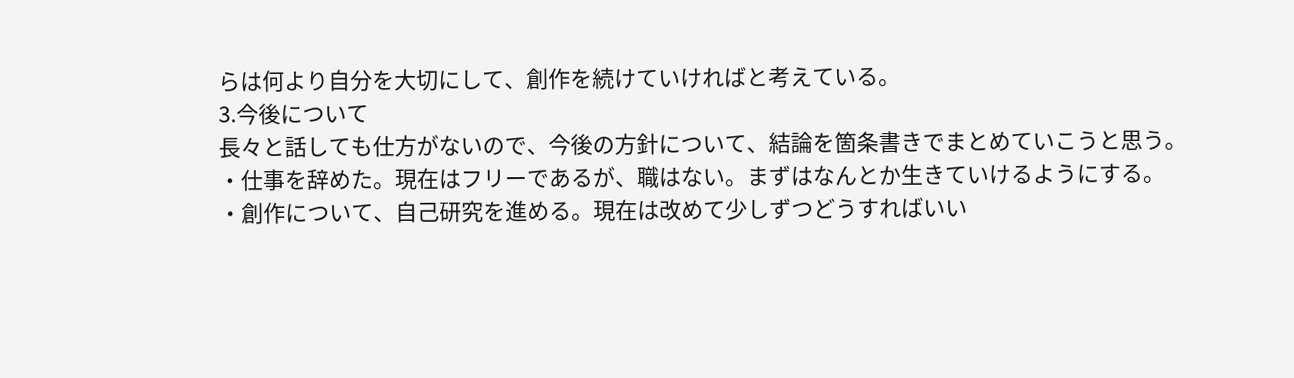らは何より自分を大切にして、創作を続けていければと考えている。
3.今後について
長々と話しても仕方がないので、今後の方針について、結論を箇条書きでまとめていこうと思う。
・仕事を辞めた。現在はフリーであるが、職はない。まずはなんとか生きていけるようにする。
・創作について、自己研究を進める。現在は改めて少しずつどうすればいい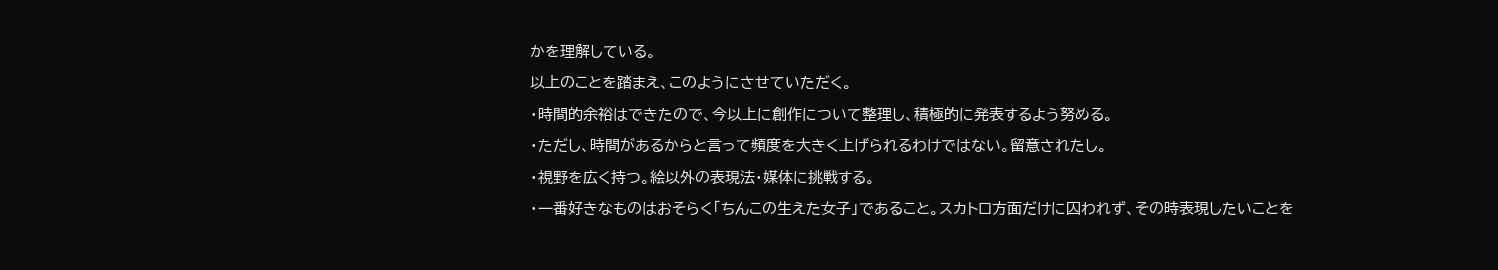かを理解している。
以上のことを踏まえ、このようにさせていただく。
・時間的余裕はできたので、今以上に創作について整理し、積極的に発表するよう努める。
・ただし、時間があるからと言って頻度を大きく上げられるわけではない。留意されたし。
・視野を広く持つ。絵以外の表現法・媒体に挑戦する。
・一番好きなものはおそらく「ちんこの生えた女子」であること。スカトロ方面だけに囚われず、その時表現したいことを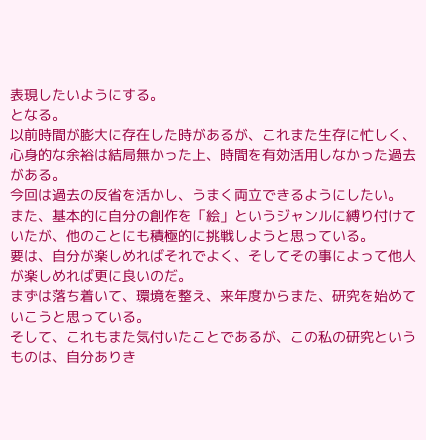表現したいようにする。
となる。
以前時間が膨大に存在した時があるが、これまた生存に忙しく、心身的な余裕は結局無かった上、時間を有効活用しなかった過去がある。
今回は過去の反省を活かし、うまく両立できるようにしたい。
また、基本的に自分の創作を「絵」というジャンルに縛り付けていたが、他のことにも積極的に挑戦しようと思っている。
要は、自分が楽しめればそれでよく、そしてその事によって他人が楽しめれば更に良いのだ。
まずは落ち着いて、環境を整え、来年度からまた、研究を始めていこうと思っている。
そして、これもまた気付いたことであるが、この私の研究というものは、自分ありき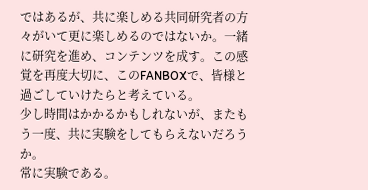ではあるが、共に楽しめる共同研究者の方々がいて更に楽しめるのではないか。一緒に研究を進め、コンテンツを成す。この感覚を再度大切に、このFANBOXで、皆様と過ごしていけたらと考えている。
少し時間はかかるかもしれないが、またもう一度、共に実験をしてもらえないだろうか。
常に実験である。